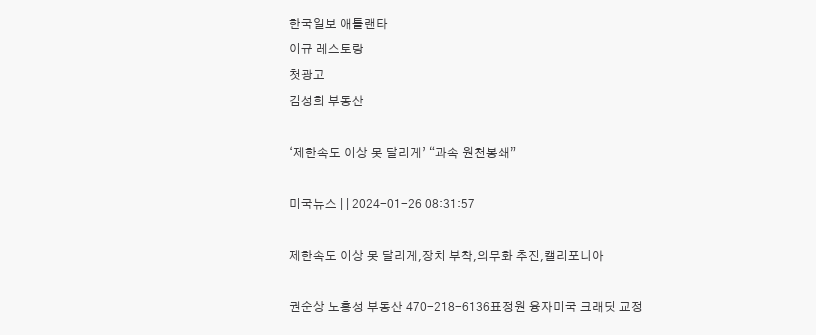한국일보 애틀랜타
이규 레스토랑
첫광고
김성희 부동산

‘제한속도 이상 못 달리게’ “과속 원천봉쇄”

미국뉴스 | | 2024-01-26 08:31:57

제한속도 이상 못 달리게,장치 부착,의무화 추진,캘리포니아

권순상 노흥성 부동산 470-218-6136표정원 융자미국 크래딧 교정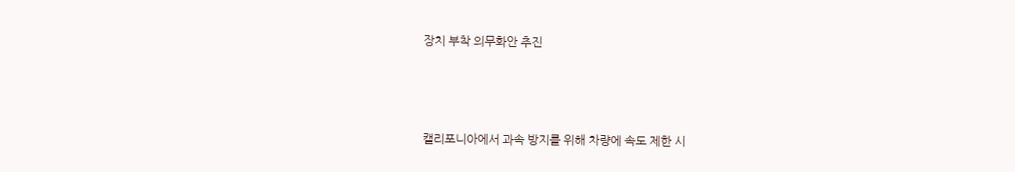장치 부착 의무화안 추진



캘리포니아에서 과속 방지를 위해 차량에 속도 제한 시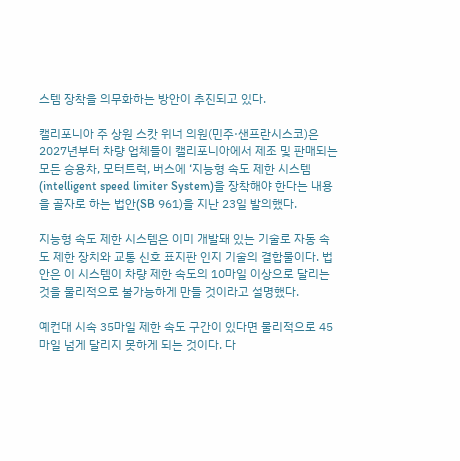스템 장착을 의무화하는 방안이 추진되고 있다.

캘리포니아 주 상원 스캇 위너 의원(민주·샌프란시스코)은 2027년부터 차량 업체들이 캘리포니아에서 제조 및 판매되는 모든 승용차, 모터트럭, 버스에 ‘지능형 속도 제한 시스템(intelligent speed limiter System)을 장착해야 한다는 내용을 골자로 하는 법안(SB 961)을 지난 23일 발의했다.

지능형 속도 제한 시스템은 이미 개발돼 있는 기술로 자동 속도 제한 장치와 교통 신호 표지판 인지 기술의 결합물이다. 법안은 이 시스템이 차량 제한 속도의 10마일 이상으로 달리는 것을 물리적으로 불가능하게 만들 것이라고 설명했다.

예컨대 시속 35마일 제한 속도 구간이 있다면 물리적으로 45마일 넘게 달리지 못하게 되는 것이다. 다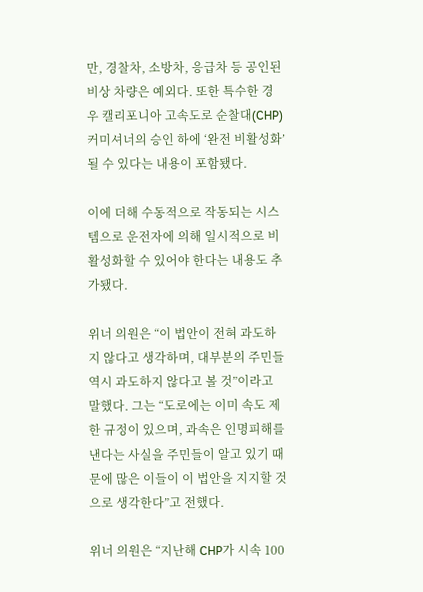만, 경찰차, 소방차, 응급차 등 공인된 비상 차량은 예외다. 또한 특수한 경우 캘리포니아 고속도로 순찰대(CHP) 커미셔너의 승인 하에 ‘완전 비활성화’될 수 있다는 내용이 포함됐다.

이에 더해 수동적으로 작동되는 시스템으로 운전자에 의해 일시적으로 비활성화할 수 있어야 한다는 내용도 추가됐다.

위너 의원은 “이 법안이 전혀 과도하지 않다고 생각하며, 대부분의 주민들 역시 과도하지 않다고 볼 것”이라고 말했다. 그는 “도로에는 이미 속도 제한 규정이 있으며, 과속은 인명피해를 낸다는 사실을 주민들이 알고 있기 때문에 많은 이들이 이 법안을 지지할 것으로 생각한다”고 전했다.

위너 의원은 “지난해 CHP가 시속 100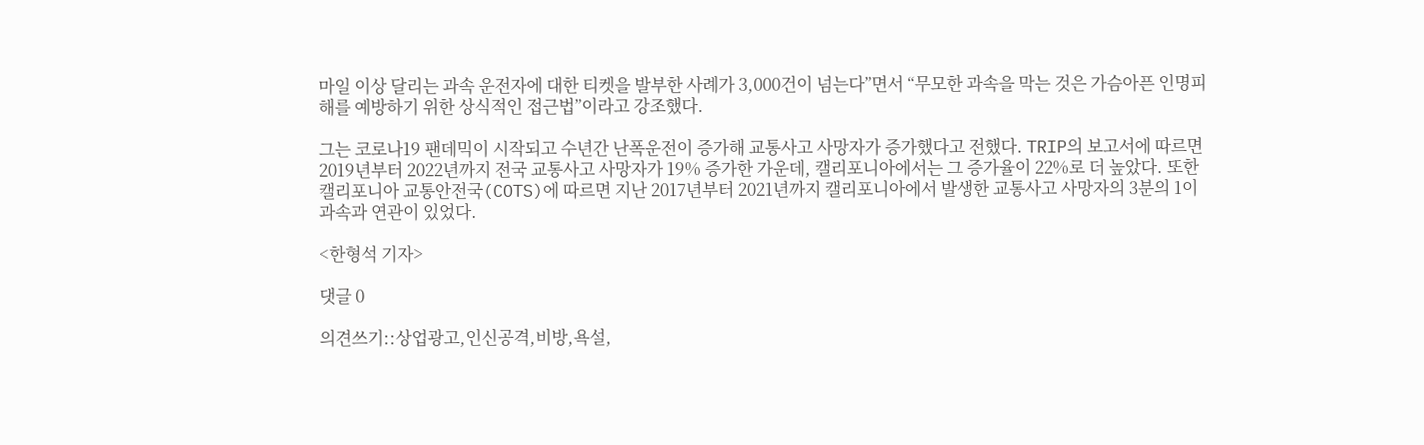마일 이상 달리는 과속 운전자에 대한 티켓을 발부한 사례가 3,000건이 넘는다”면서 “무모한 과속을 막는 것은 가슴아픈 인명피해를 예방하기 위한 상식적인 접근법”이라고 강조했다.

그는 코로나19 팬데믹이 시작되고 수년간 난폭운전이 증가해 교통사고 사망자가 증가했다고 전했다. TRIP의 보고서에 따르면 2019년부터 2022년까지 전국 교통사고 사망자가 19% 증가한 가운데, 캘리포니아에서는 그 증가율이 22%로 더 높았다. 또한 캘리포니아 교통안전국(COTS)에 따르면 지난 2017년부터 2021년까지 캘리포니아에서 발생한 교통사고 사망자의 3분의 1이 과속과 연관이 있었다.

<한형석 기자>

댓글 0

의견쓰기::상업광고,인신공격,비방,욕설,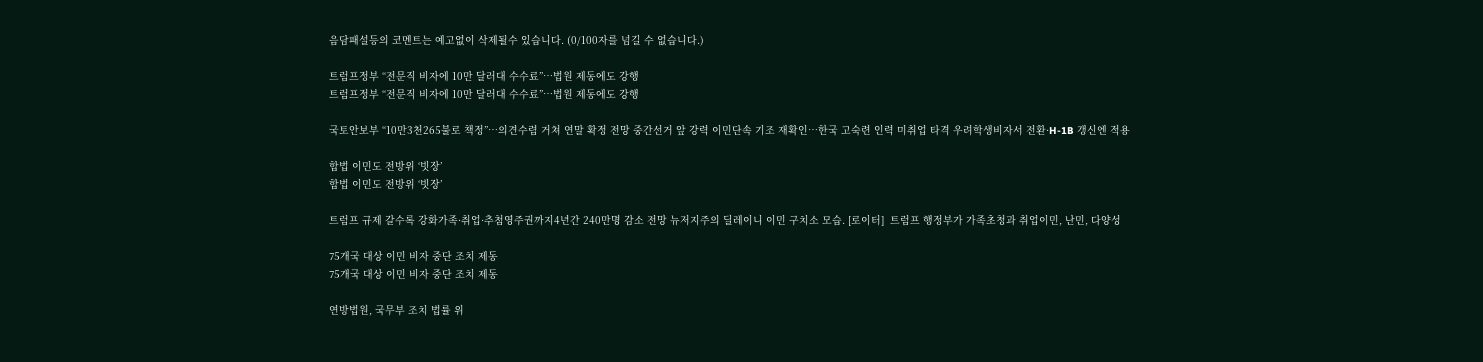음담패설등의 코멘트는 예고없이 삭제될수 있습니다. (0/100자를 넘길 수 없습니다.)

트럼프정부 “전문직 비자에 10만 달러대 수수료”…법원 제동에도 강행
트럼프정부 “전문직 비자에 10만 달러대 수수료”…법원 제동에도 강행

국토안보부 “10만3천265불로 책정”…의견수렴 거쳐 연말 확정 전망 중간선거 앞 강력 이민단속 기조 재확인…한국 고숙련 인력 미취업 타격 우려학생비자서 전환·H-1B 갱신엔 적용

합법 이민도 전방위 ‘빗장’
합법 이민도 전방위 ‘빗장’

트럼프 규제 갈수록 강화가족·취업·추첨영주권까지4년간 240만명 감소 전망 뉴저지주의 딜레이니 이민 구치소 모습. [로이터]  트럼프 행정부가 가족초청과 취업이민, 난민, 다양성

75개국 대상 이민 비자 중단 조치 제동
75개국 대상 이민 비자 중단 조치 제동

연방법원, 국무부 조치 법률 위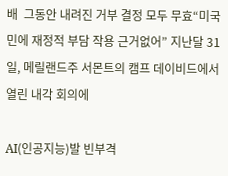배  그동안 내려진 거부 결정 모두 무효“미국민에 재정적 부담 작용 근거없어” 지난달 31일, 메릴랜드주 서몬트의 캠프 데이비드에서 열린 내각 회의에

AI(인공지능)발 빈부격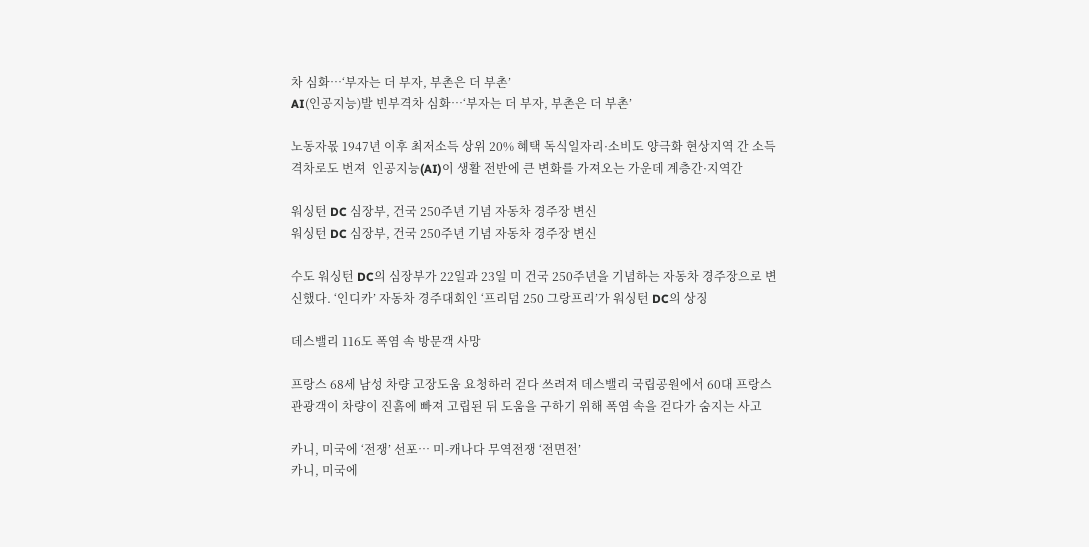차 심화…‘부자는 더 부자, 부촌은 더 부촌’
AI(인공지능)발 빈부격차 심화…‘부자는 더 부자, 부촌은 더 부촌’

노동자몫 1947년 이후 최저소득 상위 20% 혜택 독식일자리·소비도 양극화 현상지역 간 소득격차로도 번져  인공지능(AI)이 생활 전반에 큰 변화를 가져오는 가운데 계층간·지역간

워싱턴 DC 심장부, 건국 250주년 기념 자동차 경주장 변신
워싱턴 DC 심장부, 건국 250주년 기념 자동차 경주장 변신

수도 워싱턴 DC의 심장부가 22일과 23일 미 건국 250주년을 기념하는 자동차 경주장으로 변신했다. ‘인디카’ 자동차 경주대회인 ‘프리덤 250 그랑프리’가 워싱턴 DC의 상징

데스밸리 116도 폭염 속 방문객 사망

프랑스 68세 남성 차량 고장도움 요청하러 걷다 쓰려져 데스밸리 국립공원에서 60대 프랑스 관광객이 차량이 진흙에 빠져 고립된 뒤 도움을 구하기 위해 폭염 속을 걷다가 숨지는 사고

카니, 미국에 ‘전쟁’ 선포… 미-캐나다 무역전쟁 ‘전면전’
카니, 미국에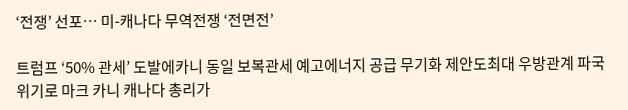‘전쟁’ 선포… 미-캐나다 무역전쟁 ‘전면전’

트럼프 ‘50% 관세’ 도발에카니 동일 보복관세 예고에너지 공급 무기화 제안도최대 우방관계 파국 위기로 마크 카니 캐나다 총리가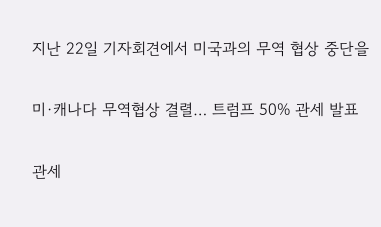지난 22일 기자회견에서 미국과의 무역 협상 중단을

미·캐나다 무역협상 결렬… 트럼프 50% 관세 발표

관세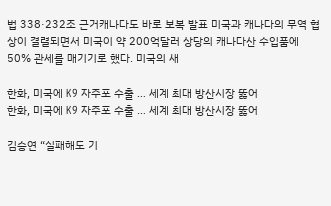법 338·232조 근거캐나다도 바로 보복 발표 미국과 캐나다의 무역 협상이 결렬되면서 미국이 약 200억달러 상당의 캐나다산 수입품에 50% 관세를 매기기로 했다. 미국의 새

한화, 미국에 K9 자주포 수출 … 세계 최대 방산시장 뚫어
한화, 미국에 K9 자주포 수출 … 세계 최대 방산시장 뚫어

김승연 “실패해도 기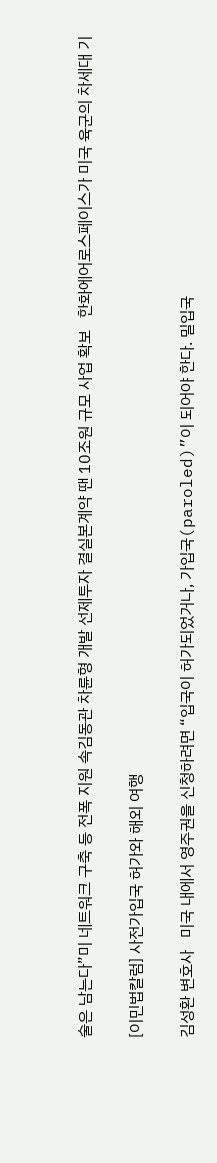술은 남는다”미 네트워크 구축 등 전폭 지원 속김동관 차륜형 개발 선제투자 결실본계약 땐 10조원 규모 사업 확보   한화에어로스페이스가 미국 육군의 차세대 기

[이민법칼럼] 사전가입국 허가와 해외 여행

김성환 변호사   미국 내에서 영주권을 신청하려면 “입국이 허가되었거나, 가입국(paroled)”이 되어야 한다. 밀입국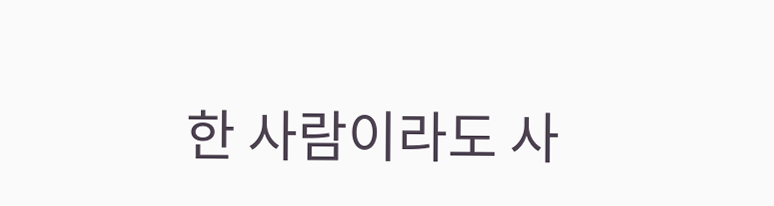한 사람이라도 사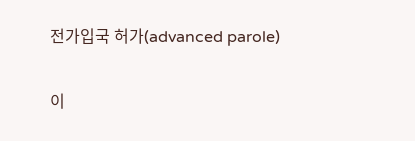전가입국 허가(advanced parole)

이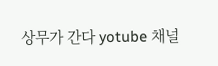상무가 간다 yotube 채널